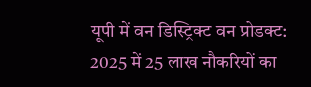यूपी में वन डिस्ट्रिक्ट वन प्रोडक्ट: 2025 में 25 लाख नौकरियों का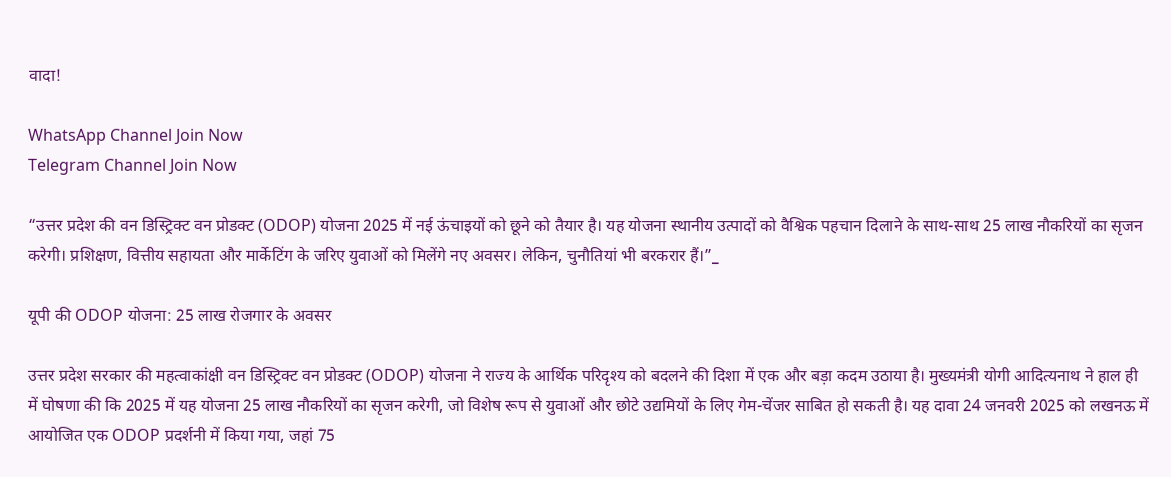वादा!

WhatsApp Channel Join Now
Telegram Channel Join Now

“उत्तर प्रदेश की वन डिस्ट्रिक्ट वन प्रोडक्ट (ODOP) योजना 2025 में नई ऊंचाइयों को छूने को तैयार है। यह योजना स्थानीय उत्पादों को वैश्विक पहचान दिलाने के साथ-साथ 25 लाख नौकरियों का सृजन करेगी। प्रशिक्षण, वित्तीय सहायता और मार्केटिंग के जरिए युवाओं को मिलेंगे नए अवसर। लेकिन, चुनौतियां भी बरकरार हैं।”_

यूपी की ODOP योजना: 25 लाख रोजगार के अवसर

उत्तर प्रदेश सरकार की महत्वाकांक्षी वन डिस्ट्रिक्ट वन प्रोडक्ट (ODOP) योजना ने राज्य के आर्थिक परिदृश्य को बदलने की दिशा में एक और बड़ा कदम उठाया है। मुख्यमंत्री योगी आदित्यनाथ ने हाल ही में घोषणा की कि 2025 में यह योजना 25 लाख नौकरियों का सृजन करेगी, जो विशेष रूप से युवाओं और छोटे उद्यमियों के लिए गेम-चेंजर साबित हो सकती है। यह दावा 24 जनवरी 2025 को लखनऊ में आयोजित एक ODOP प्रदर्शनी में किया गया, जहां 75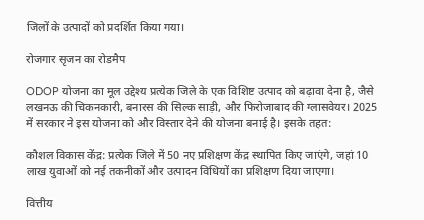जिलों के उत्पादों को प्रदर्शित किया गया।

रोजगार सृजन का रोडमैप

ODOP योजना का मूल उद्देश्य प्रत्येक जिले के एक विशिष्ट उत्पाद को बढ़ावा देना है, जैसे लखनऊ की चिकनकारी, बनारस की सिल्क साड़ी, और फिरोजाबाद की ग्लासवेयर। 2025 में सरकार ने इस योजना को और विस्तार देने की योजना बनाई है। इसके तहत:

कौशल विकास केंद्र: प्रत्येक जिले में 50 नए प्रशिक्षण केंद्र स्थापित किए जाएंगे, जहां 10 लाख युवाओं को नई तकनीकों और उत्पादन विधियों का प्रशिक्षण दिया जाएगा।

वित्तीय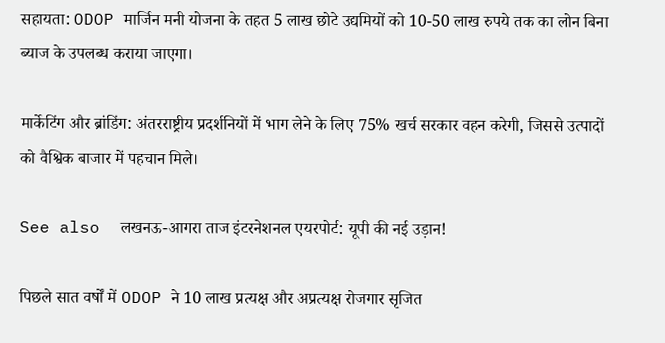सहायता: ODOP मार्जिन मनी योजना के तहत 5 लाख छोटे उद्यमियों को 10-50 लाख रुपये तक का लोन बिना ब्याज के उपलब्ध कराया जाएगा।

मार्केटिंग और ब्रांडिंग: अंतरराष्ट्रीय प्रदर्शनियों में भाग लेने के लिए 75% खर्च सरकार वहन करेगी, जिससे उत्पादों को वैश्विक बाजार में पहचान मिले।

See also  लखनऊ-आगरा ताज इंटरनेशनल एयरपोर्ट: यूपी की नई उड़ान!

पिछले सात वर्षों में ODOP ने 10 लाख प्रत्यक्ष और अप्रत्यक्ष रोजगार सृजित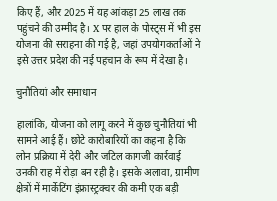किए हैं, और 2025 में यह आंकड़ा 25 लाख तक पहुंचने की उम्मीद है। X पर हाल के पोस्ट्स में भी इस योजना की सराहना की गई है, जहां उपयोगकर्ताओं ने इसे उत्तर प्रदेश की नई पहचान के रूप में देखा है।

चुनौतियां और समाधान

हालांकि, योजना को लागू करने में कुछ चुनौतियां भी सामने आई हैं। छोटे कारोबारियों का कहना है कि लोन प्रक्रिया में देरी और जटिल कागजी कार्रवाई उनकी राह में रोड़ा बन रही है। इसके अलावा, ग्रामीण क्षेत्रों में मार्केटिंग इंफ्रास्ट्रक्चर की कमी एक बड़ी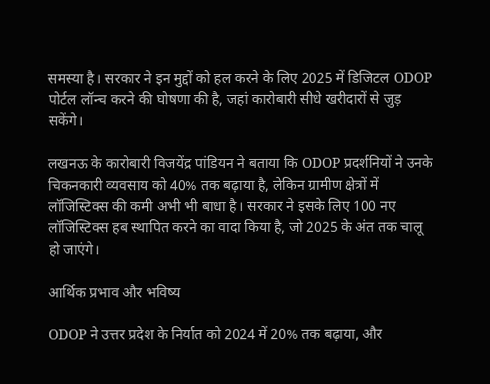समस्या है। सरकार ने इन मुद्दों को हल करने के लिए 2025 में डिजिटल ODOP पोर्टल लॉन्च करने की घोषणा की है, जहां कारोबारी सीधे खरीदारों से जुड़ सकेंगे।

लखनऊ के कारोबारी विजयेंद्र पांडियन ने बताया कि ODOP प्रदर्शनियों ने उनके चिकनकारी व्यवसाय को 40% तक बढ़ाया है, लेकिन ग्रामीण क्षेत्रों में लॉजिस्टिक्स की कमी अभी भी बाधा है। सरकार ने इसके लिए 100 नए लॉजिस्टिक्स हब स्थापित करने का वादा किया है, जो 2025 के अंत तक चालू हो जाएंगे।

आर्थिक प्रभाव और भविष्य

ODOP ने उत्तर प्रदेश के निर्यात को 2024 में 20% तक बढ़ाया, और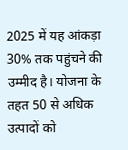2025 में यह आंकड़ा 30% तक पहुंचने की उम्मीद है। योजना के तहत 50 से अधिक उत्पादों को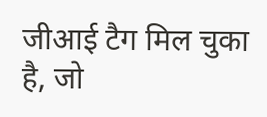जीआई टैग मिल चुका है, जो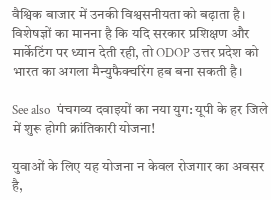वैश्विक बाजार में उनकी विश्वसनीयता को बढ़ाता है। विशेषज्ञों का मानना है कि यदि सरकार प्रशिक्षण और मार्केटिंग पर ध्यान देती रही, तो ODOP उत्तर प्रदेश को भारत का अगला मैन्युफैक्चरिंग हब बना सकती है।

See also  पंचगव्य दवाइयों का नया युग: यूपी के हर जिले में शुरू होगी क्रांतिकारी योजना!

युवाओं के लिए यह योजना न केवल रोजगार का अवसर है,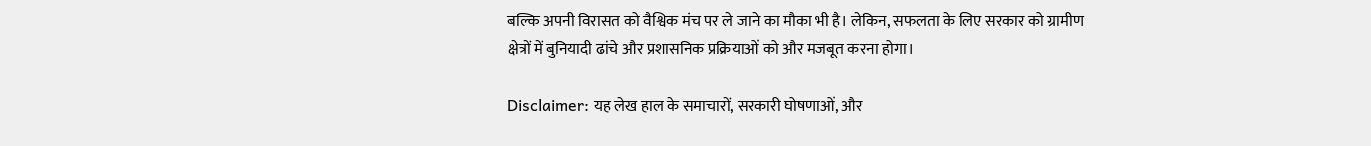बल्कि अपनी विरासत को वैश्विक मंच पर ले जाने का मौका भी है। लेकिन, सफलता के लिए सरकार को ग्रामीण क्षेत्रों में बुनियादी ढांचे और प्रशासनिक प्रक्रियाओं को और मजबूत करना होगा।

Disclaimer: यह लेख हाल के समाचारों, सरकारी घोषणाओं, और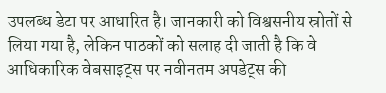उपलब्ध डेटा पर आधारित है। जानकारी को विश्वसनीय स्रोतों से लिया गया है, लेकिन पाठकों को सलाह दी जाती है कि वे आधिकारिक वेबसाइट्स पर नवीनतम अपडेट्स की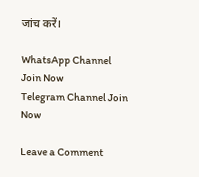जांच करें।

WhatsApp Channel Join Now
Telegram Channel Join Now

Leave a Comment